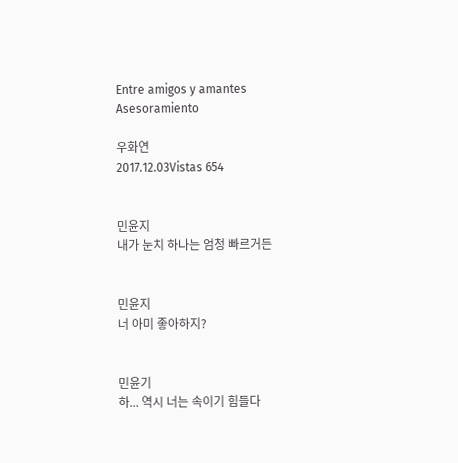Entre amigos y amantes
Asesoramiento

우화연
2017.12.03Vistas 654


민윤지
내가 눈치 하나는 엄청 빠르거든


민윤지
너 아미 좋아하지?


민윤기
하... 역시 너는 속이기 힘들다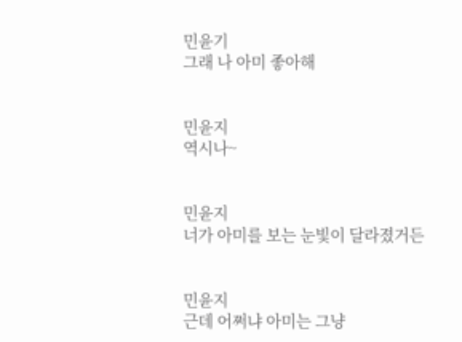민윤기
그래 나 아미 좋아해


민윤지
역시나~


민윤지
너가 아미를 보는 눈빛이 달라졌거든


민윤지
근데 어쩌냐 아미는 그냥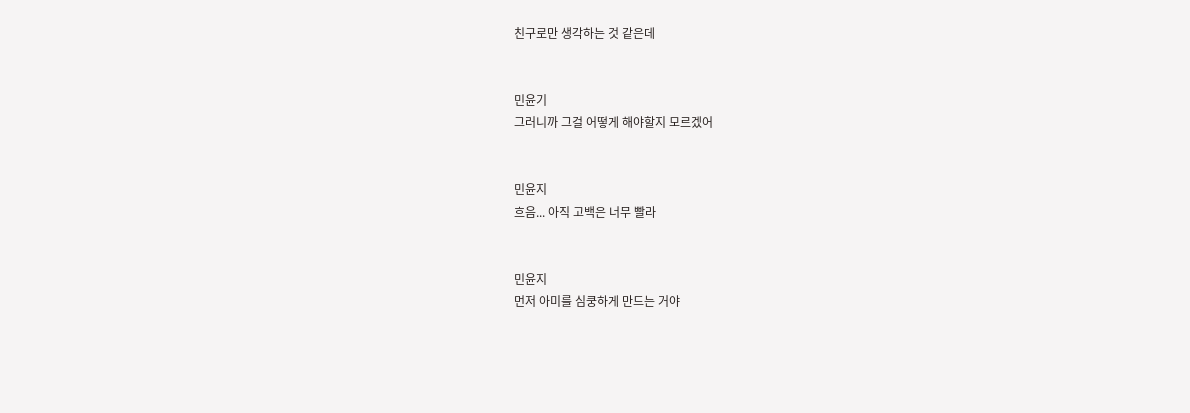친구로만 생각하는 것 같은데


민윤기
그러니까 그걸 어떻게 해야할지 모르겠어


민윤지
흐음... 아직 고백은 너무 빨라


민윤지
먼저 아미를 심쿵하게 만드는 거야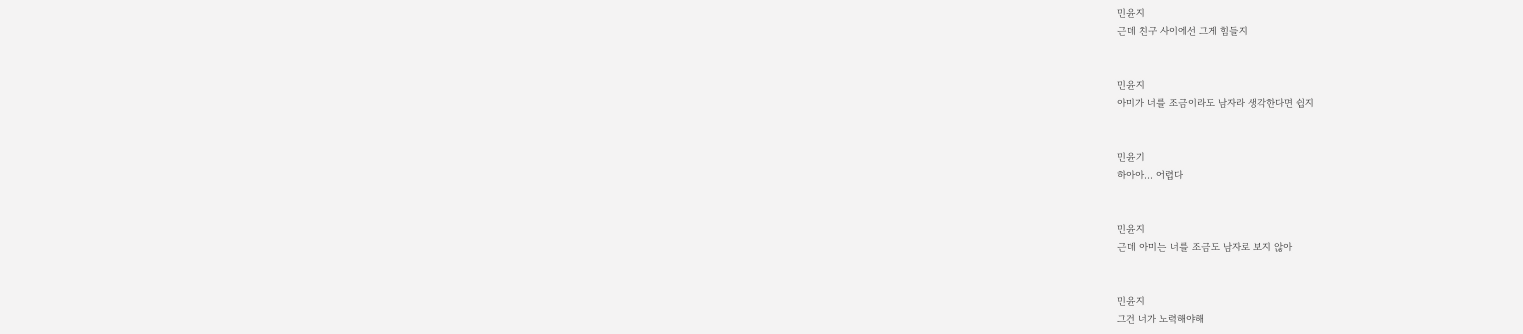민윤지
근데 친구 사이에선 그게 힘들지


민윤지
아미가 너를 조금이라도 남자라 생각한다면 쉽지


민윤기
하아아... 어렵다


민윤지
근데 아미는 너를 조금도 남자로 보지 않아


민윤지
그건 너가 노력해야해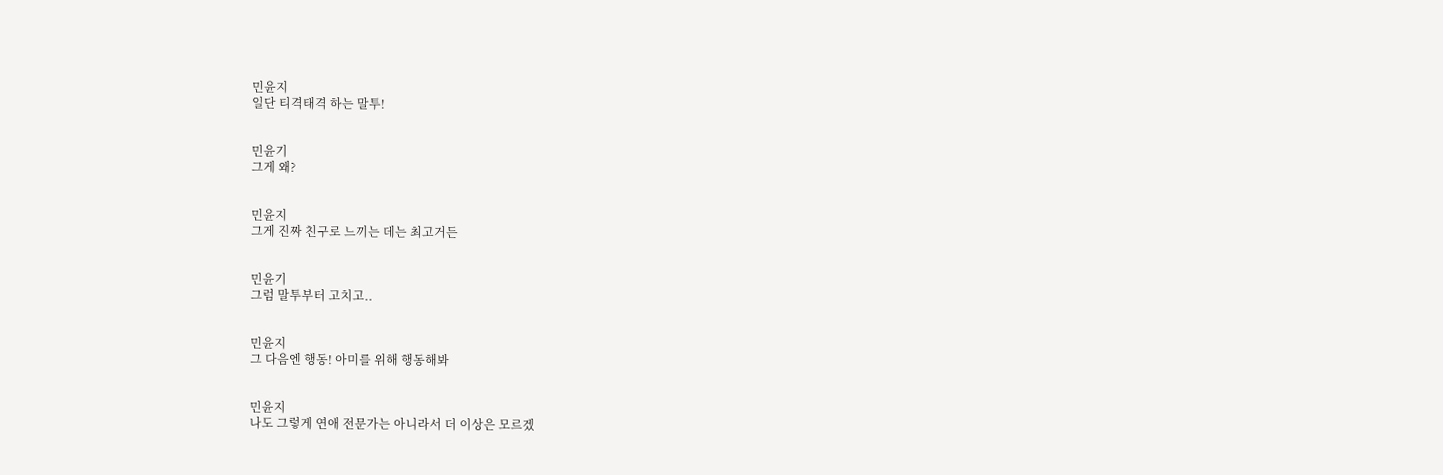민윤지
일단 티격태격 하는 말투!


민윤기
그게 왜?


민윤지
그게 진짜 친구로 느끼는 데는 최고거든


민윤기
그럼 말투부터 고치고..


민윤지
그 다음엔 행동! 아미를 위해 행동해봐


민윤지
나도 그렇게 연애 전문가는 아니라서 더 이상은 모르겠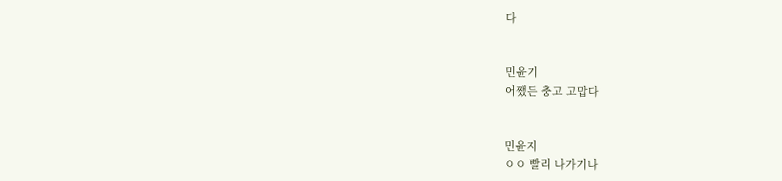다


민윤기
어쨌든 충고 고맙다


민윤지
ㅇㅇ 빨리 나가기나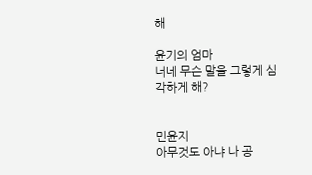해

윤기의 엄마
너네 무슨 말을 그렇게 심각하게 해?


민윤지
아무것도 아냐 나 공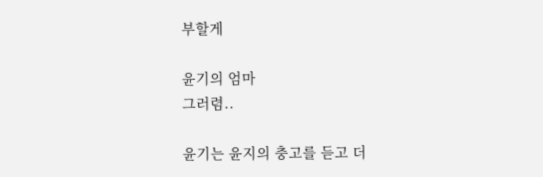부할게

윤기의 엄마
그러렴..

윤기는 윤지의 충고를 듣고 더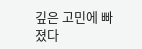깊은 고민에 빠졌다